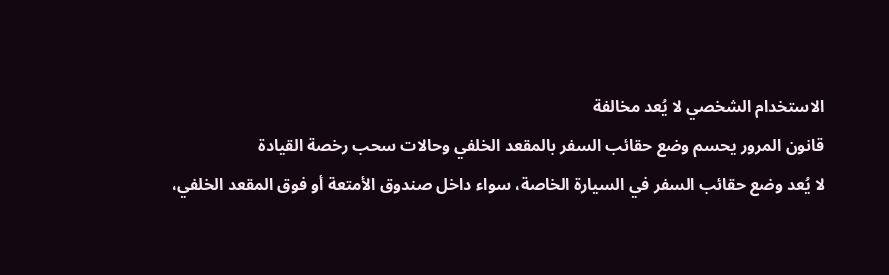الاستخدام الشخصي لا يُعد مخالفة
قانون المرور يحسم وضع حقائب السفر بالمقعد الخلفي وحالات سحب رخصة القيادة
لا يُعد وضع حقائب السفر في السيارة الخاصة، سواء داخل صندوق الأمتعة أو فوق المقعد الخلفي،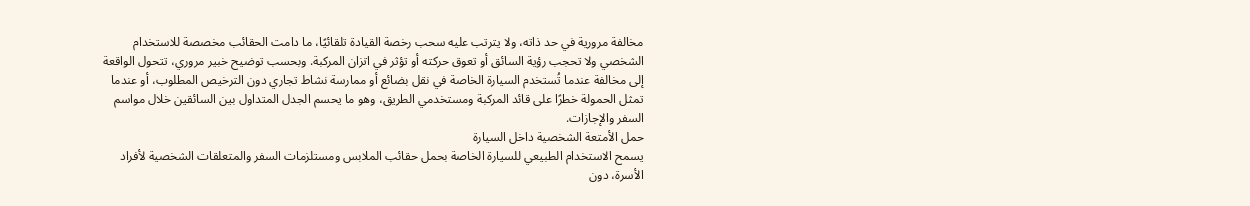مخالفة مرورية في حد ذاته، ولا يترتب عليه سحب رخصة القيادة تلقائيًا، ما دامت الحقائب مخصصة للاستخدام الشخصي ولا تحجب رؤية السائق أو تعوق حركته أو تؤثر في اتزان المركبة. وبحسب توضيح خبير مروري، تتحول الواقعة إلى مخالفة عندما تُستخدم السيارة الخاصة في نقل بضائع أو ممارسة نشاط تجاري دون الترخيص المطلوب، أو عندما تمثل الحمولة خطرًا على قائد المركبة ومستخدمي الطريق، وهو ما يحسم الجدل المتداول بين السائقين خلال مواسم السفر والإجازات.
حمل الأمتعة الشخصية داخل السيارة
يسمح الاستخدام الطبيعي للسيارة الخاصة بحمل حقائب الملابس ومستلزمات السفر والمتعلقات الشخصية لأفراد الأسرة، دون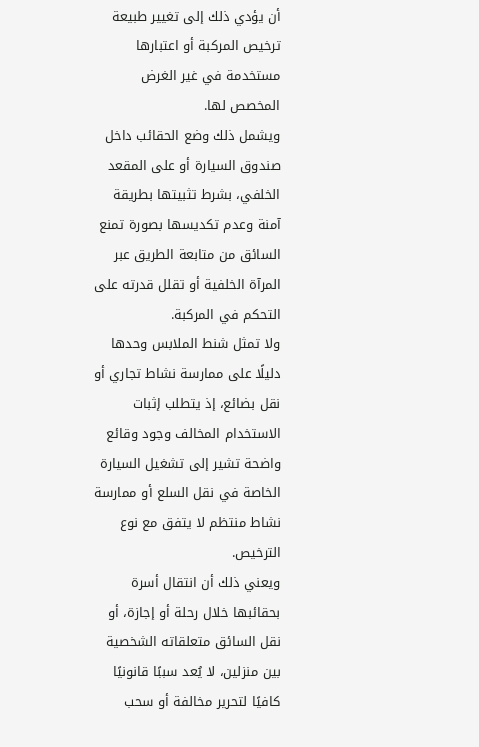أن يؤدي ذلك إلى تغيير طبيعة ترخيص المركبة أو اعتبارها مستخدمة في غير الغرض المخصص لها.
ويشمل ذلك وضع الحقائب داخل صندوق السيارة أو على المقعد الخلفي، بشرط تثبيتها بطريقة آمنة وعدم تكديسها بصورة تمنع السائق من متابعة الطريق عبر المرآة الخلفية أو تقلل قدرته على التحكم في المركبة.
ولا تمثل شنط الملابس وحدها دليلًا على ممارسة نشاط تجاري أو نقل بضائع، إذ يتطلب إثبات الاستخدام المخالف وجود وقائع واضحة تشير إلى تشغيل السيارة الخاصة في نقل السلع أو ممارسة نشاط منتظم لا يتفق مع نوع الترخيص.
ويعني ذلك أن انتقال أسرة بحقائبها خلال رحلة أو إجازة، أو نقل السائق متعلقاته الشخصية بين منزلين، لا يُعد سببًا قانونيًا كافيًا لتحرير مخالفة أو سحب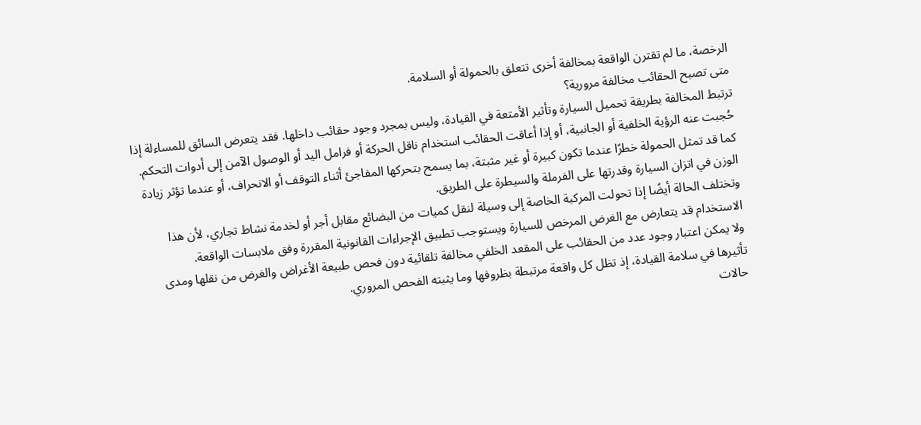الرخصة، ما لم تقترن الواقعة بمخالفة أخرى تتعلق بالحمولة أو السلامة.
متى تصبح الحقائب مخالفة مرورية؟
ترتبط المخالفة بطريقة تحميل السيارة وتأثير الأمتعة في القيادة، وليس بمجرد وجود حقائب داخلها. فقد يتعرض السائق للمساءلة إذا حُجبت عنه الرؤية الخلفية أو الجانبية، أو إذا أعاقت الحقائب استخدام ناقل الحركة أو فرامل اليد أو الوصول الآمن إلى أدوات التحكم.
كما قد تمثل الحمولة خطرًا عندما تكون كبيرة أو غير مثبتة، بما يسمح بتحركها المفاجئ أثناء التوقف أو الانحراف، أو عندما تؤثر زيادة الوزن في اتزان السيارة وقدرتها على الفرملة والسيطرة على الطريق.
وتختلف الحالة أيضًا إذا تحولت المركبة الخاصة إلى وسيلة لنقل كميات من البضائع مقابل أجر أو لخدمة نشاط تجاري، لأن هذا الاستخدام قد يتعارض مع الغرض المرخص للسيارة ويستوجب تطبيق الإجراءات القانونية المقررة وفق ملابسات الواقعة.
ولا يمكن اعتبار وجود عدد من الحقائب على المقعد الخلفي مخالفة تلقائية دون فحص طبيعة الأغراض والغرض من نقلها ومدى تأثيرها في سلامة القيادة، إذ تظل كل واقعة مرتبطة بظروفها وما يثبته الفحص المروري.
حالات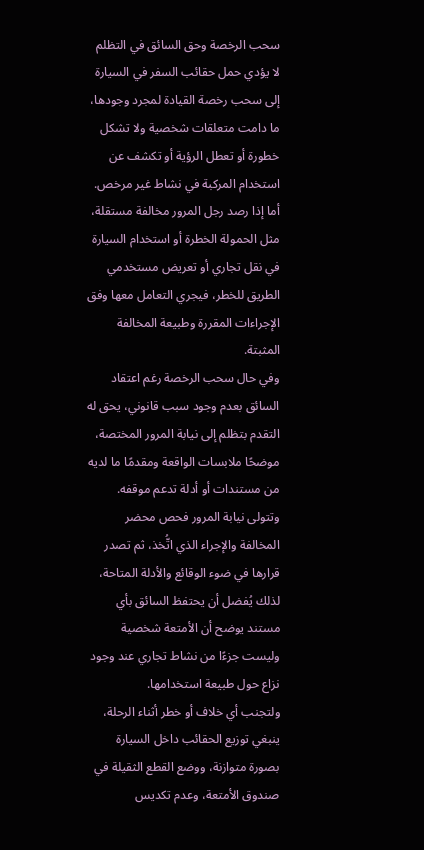سحب الرخصة وحق السائق في التظلم
لا يؤدي حمل حقائب السفر في السيارة إلى سحب رخصة القيادة لمجرد وجودها، ما دامت متعلقات شخصية ولا تشكل خطورة أو تعطل الرؤية أو تكشف عن استخدام المركبة في نشاط غير مرخص.
أما إذا رصد رجل المرور مخالفة مستقلة، مثل الحمولة الخطرة أو استخدام السيارة في نقل تجاري أو تعريض مستخدمي الطريق للخطر، فيجري التعامل معها وفق الإجراءات المقررة وطبيعة المخالفة المثبتة.
وفي حال سحب الرخصة رغم اعتقاد السائق بعدم وجود سبب قانوني، يحق له التقدم بتظلم إلى نيابة المرور المختصة، موضحًا ملابسات الواقعة ومقدمًا ما لديه من مستندات أو أدلة تدعم موقفه.
وتتولى نيابة المرور فحص محضر المخالفة والإجراء الذي اتُّخذ، ثم تصدر قرارها في ضوء الوقائع والأدلة المتاحة، لذلك يُفضل أن يحتفظ السائق بأي مستند يوضح أن الأمتعة شخصية وليست جزءًا من نشاط تجاري عند وجود نزاع حول طبيعة استخدامها.
ولتجنب أي خلاف أو خطر أثناء الرحلة، ينبغي توزيع الحقائب داخل السيارة بصورة متوازنة، ووضع القطع الثقيلة في صندوق الأمتعة، وعدم تكديس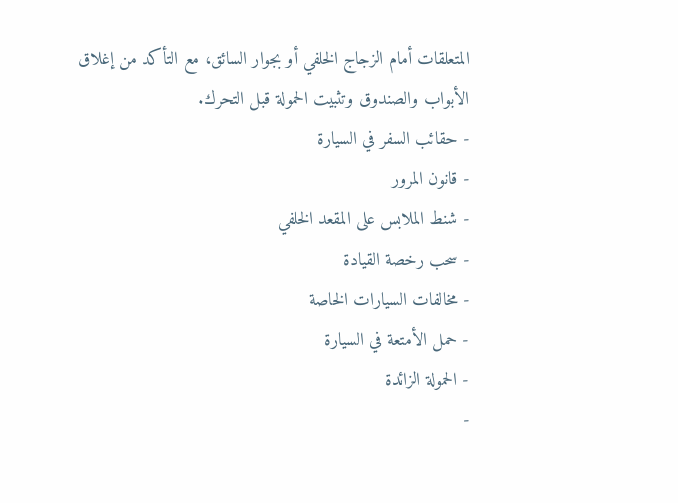المتعلقات أمام الزجاج الخلفي أو بجوار السائق، مع التأكد من إغلاق الأبواب والصندوق وتثبيت الحمولة قبل التحرك.
- حقائب السفر في السيارة
- قانون المرور
- شنط الملابس على المقعد الخلفي
- سحب رخصة القيادة
- مخالفات السيارات الخاصة
- حمل الأمتعة في السيارة
- الحمولة الزائدة
-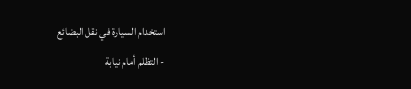استخدام السيارة في نقل البضائع
- التظلم أمام نيابة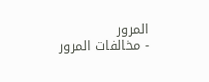المرور
- مخالفات المرور